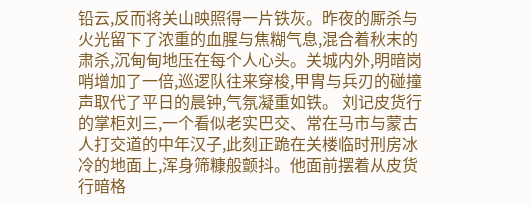铅云,反而将关山映照得一片铁灰。昨夜的厮杀与火光留下了浓重的血腥与焦糊气息,混合着秋末的肃杀,沉甸甸地压在每个人心头。关城内外,明暗岗哨增加了一倍,巡逻队往来穿梭,甲胄与兵刃的碰撞声取代了平日的晨钟,气氛凝重如铁。 刘记皮货行的掌柜刘三,一个看似老实巴交、常在马市与蒙古人打交道的中年汉子,此刻正跪在关楼临时刑房冰冷的地面上,浑身筛糠般颤抖。他面前摆着从皮货行暗格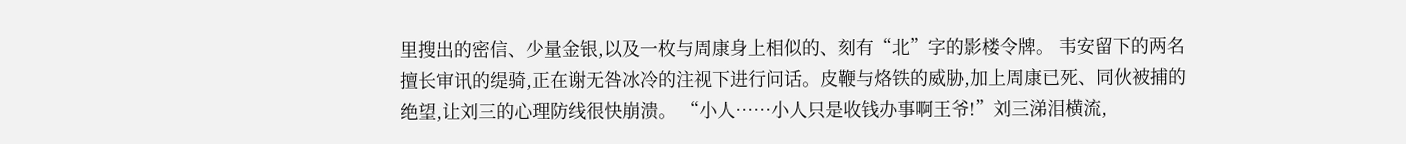里搜出的密信、少量金银,以及一枚与周康身上相似的、刻有“北”字的影楼令牌。 韦安留下的两名擅长审讯的缇骑,正在谢无咎冰冷的注视下进行问话。皮鞭与烙铁的威胁,加上周康已死、同伙被捕的绝望,让刘三的心理防线很快崩溃。 “小人……小人只是收钱办事啊王爷!”刘三涕泪横流,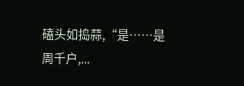磕头如捣蒜,“是……是周千户,...